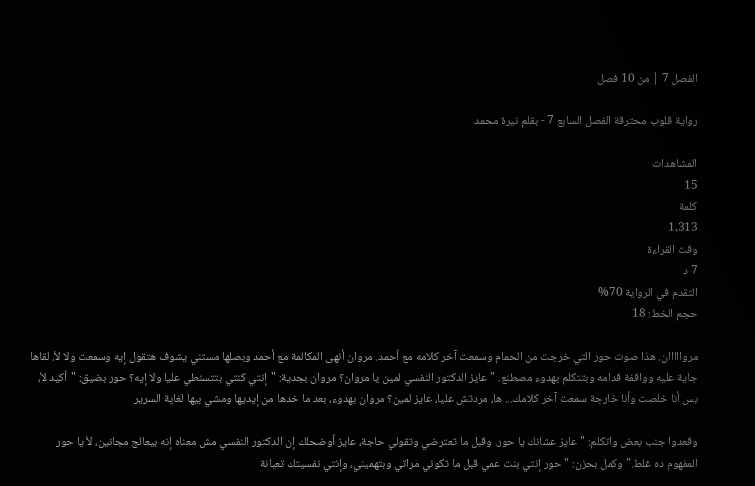الفصل 7 | من 10 فصل

رواية قلوب محترقة الفصل السابع 7 - بقلم نيرة محمد

المشاهدات
15
كلمة
1,313
وقت القراءة
7 د
التقدم في الرواية 70%
حجم الخط: 18

مروااااان. هذا صوت حور التي خرجت من الحمام وسمعت آخر كلامه مع أحمد. مروان أنهى المكالمة مع أحمد وبصلها مستني يشوف هتقول إيه وسمعت ولا لأ. لقاها جاية عليه وواقفة قدامه وبتتكلم بهدوء مصطنع. "عايز الدكتور النفسي لمين يا مروان؟ مروان بجدية: "إنتي كنتي بتتسنطي عليا ولا إيه؟ حور بضيق: "أكيد لأ، بس أنا خلصت وأنا خارجة سمعت آخر كلامك... ها، مردتش عليا، عايز لمين؟ مروان بهدوء، بعد ما خدها من إيديها ومشي بيها لغاية السرير

وقعدوا جنب بعض واتكلم: "عايز عشانك يا حور. وقبل ما تعترضي وتقولي حاجة، عايز أوضحلك إن الدكتور النفسي مش معناه إنه بيعالج مجانين، لأ يا حور المفهوم ده غلط." وكمل بحزن: "حور إنتي بنت عمي قبل ما تكوني مراتي وبتهميني، وإنتي نفسيتك تعبانة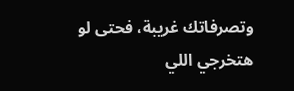وتصرفاتك غريبة، فحتى لو هتخرجي اللي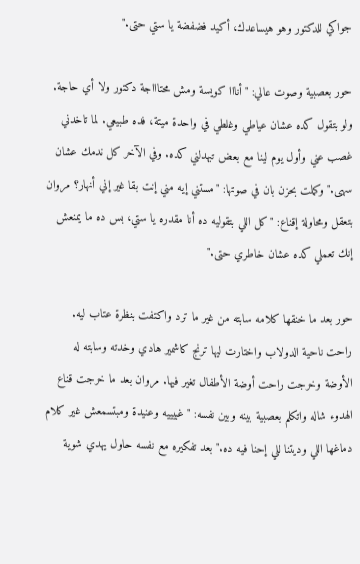جواكي للدكتور وهو هيساعدك، أكيد فضفضة يا ستي حتى."

حور بعصبية وصوت عالي: "أنااا كويسة ومش محتاااجة دكتور ولا أي حاجة. ولو بتقول كده عشان عياطي وغلطي في واحدة ميتة، فده طبيعي. لما تاخدني غصب عني وأول يوم لينا مع بعض تبهدلني كده. وفي الآخر كل ندمك عشان سهى." وكملت بحزن بان في صوتها: "مستني إيه مني إنت بقا غير إني أنهار؟ مروان بتعقل ومحاولة إقناع: "كل اللي بتقوليه ده أنا مقدره يا ستي، بس ده ما يمنعش إنك تعملي كده عشان خاطري حتى."

حور بعد ما خنقها كلامه سابته من غير ما ترد واكتفت بنظرة عتاب ليه. راحت ناحية الدولاب واختارت ليها ترنج كاشمير هادي وخدته وسابته له الأوضة وخرجت راحت أوضة الأطفال تغير فيها. مروان بعد ما خرجت قناع الهدوء شاله واتكلم بعصبية بينه وبين نفسه: "غبيييه وعنيدة ومبتسمعش غير كلام دماغها اللي وديتنا للي إحنا فيه ده." بعد تفكيره مع نفسه حاول يهدي شوية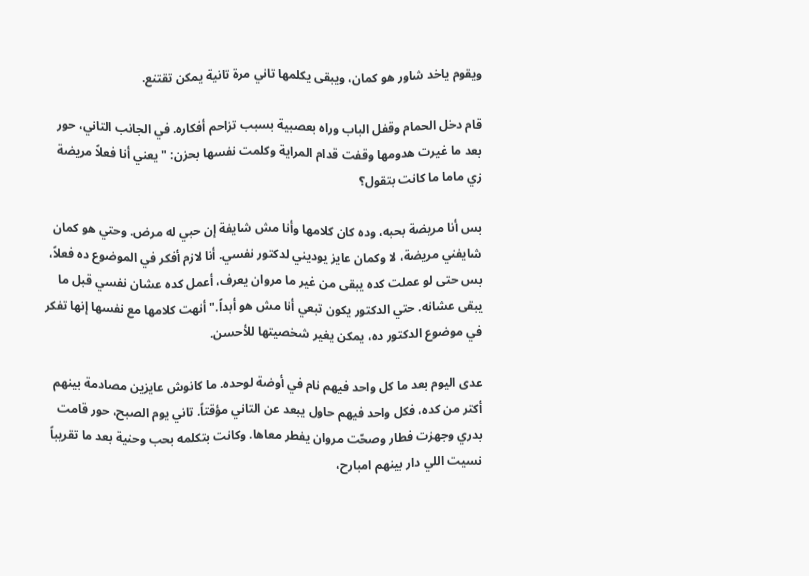ويقوم ياخد شاور هو كمان، ويبقى يكلمها تاني مرة تانية يمكن تقتنع.

قام دخل الحمام وقفل الباب وراه بعصبية بسبب تزاحم أفكاره. في الجانب التاني، حور بعد ما غيرت هدومها وقفت قدام المراية وكلمت نفسها بحزن: "يعني أنا فعلاً مريضة زي ماما ما كانت بتقول؟

بس أنا مريضة بحبه، وده كان كلامها وأنا مش شايفة إن حبي له مرض. وحتي هو كمان شايفني مريضة، لا وكمان عايز يوديني لدكتور نفسي. أنا لازم أفكر في الموضوع ده فعلاً، بس حتى لو عملت كده يبقى من غير ما مروان يعرف، أعمل كده عشان نفسي قبل ما يبقى عشانه. حتي الدكتور يكون تبعي أنا مش هو أبداً." أنهت كلامها مع نفسها إنها تفكر في موضوع الدكتور ده، يمكن يغير شخصيتها للأحسن.

عدى اليوم بعد ما كل واحد فيهم نام في أوضة لوحده. ما كانوش عايزين مصادمة بينهم أكتر من كده، فكل واحد فيهم حاول يبعد عن التاني مؤقتاً. تاني يوم الصبح، حور قامت بدري وجهزت فطار وصحّت مروان يفطر معاها. وكانت بتكلمه بحب وحنية بعد ما تقريباً نسيت اللي دار بينهم امبارح،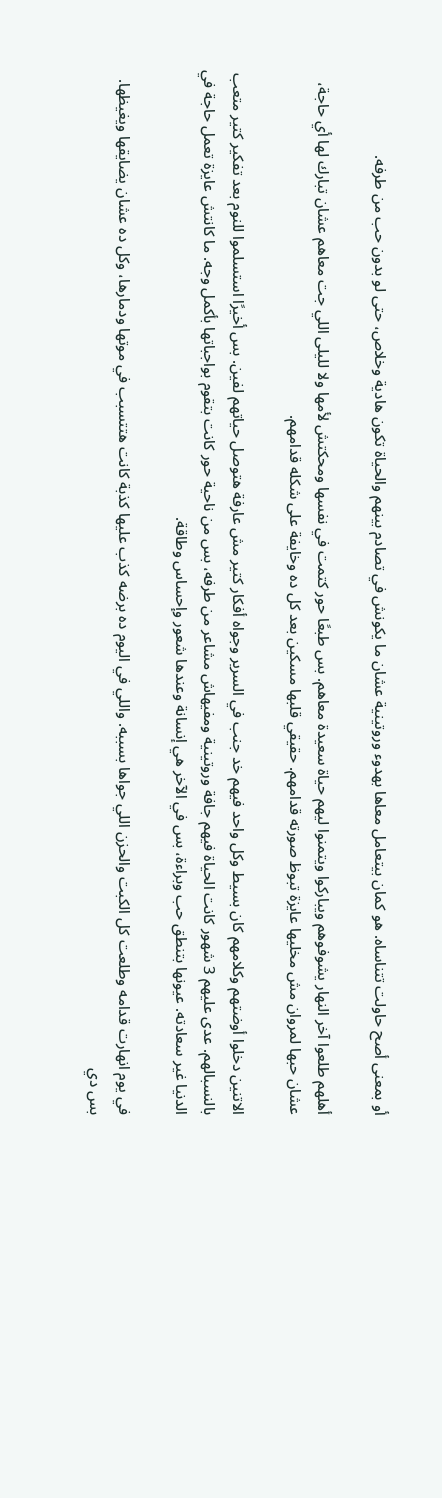أو بمعنى أصح حاولت تتناساه. هو كمان بيتعامل معاها بهدوء وروتينية عشان ما يكونش في تصادم بينهم والحياة تكون هادية وخلاص، حتى لو بدون حب من طرفه.

أهلهم طلعوا آخر النهار يشوفوهم ويباركوا ويتمنوا ليهم حياة سعيدة معاهم. بس طبعًا حور كتمت في نفسها ومحكتش لأمها ولا لليلى اللي جت معاهم عشان تبارك لها أي حاجة، عشان حبها لمروان مش مخليها عايزة تبوظ صورته قدامهم. حقيقي قلبها مسكين بعد كل ده وخايفة على شكله قدامهم.

الاتنين دخلوا أوضتهم وكلامهم كان بسيط وكل واحد فيهم خد جنب في السرير وجواه أفكار كتير مش عارفة هتوصل حياتهم لفين. بس أخيرًا استسلموا للنوم بعد تفكير كتير متعب بالنسبالهم. عدى عليهم 3 شهور كانت الحياة فيهم جافة وروتينية ومفيهاش مشاعر من طرفه، بس من ناحية حور كانت بتقوم بواجباتها بأكمل وجه. ما كانتش عايزة تعمل حاجة في الدنيا غير سعادته. عيونها بتنطق حب وبراءة، بس في الآخر هي إنسانة وعندها شعور وإحساس وطاقة.

في يوم انهارت قدامه وطلعت كل الكبت والحزن اللي جواها بسببه. واللي في اليوم ده برضه كذب عليها كذبة كانت هتتسبب في موتها ودمارها، وكل ده عشان يضايقها ويغيظها. بس دي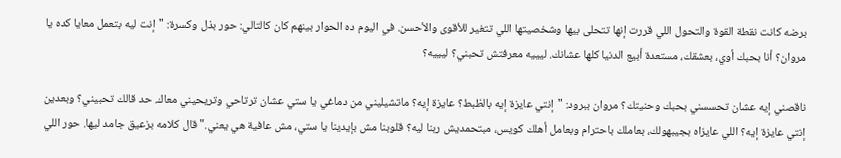برضه كانت نقطة القوة والتحول اللي قررت إنها تتحلى بيها وشخصيتها اللي تتغير للأقوى والأحسن. في اليوم ده الحوار بينهم كان كالتالي: حور بذل وكسرة: "إنت ليه بتعمل معايا كده يا مروان؟ أنا بحبك أوي، بعشقك، مستعدة أبيع الدنيا كلها عشانك. ليييه معرفتش تحبني؟ ليييه؟

ناقصني إيه عشان تحسسني بحبك وحنيتك؟ مروان ببرود: "إنتي عايزة إيه بالظبط؟ عايزة إيه؟ ماتشيليني من دماغي يا ستي عشان ترتاحي وتريحيني معاك. حد قالك تحبيني؟ وبعدين إنتي عايزة إيه؟ اللي عايزاه بجيبهولك، بعاملك باحترام وبعامل أهلك كويس، مبتحمديش ربنا ليه؟ قلوبنا مش بإيدينا يا ستي، مش عافية هي يعني." قال كلامه بزعيق جامد ليها. حور اللي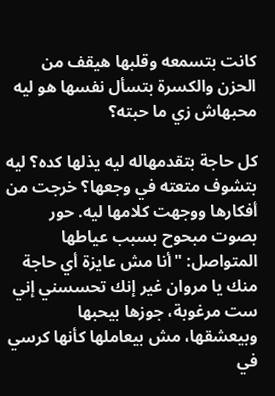كانت بتسمعه وقلبها هيقف من الحزن والكسرة بتسأل نفسها هو ليه محبهاش زي ما حبته؟

كل حاجة بتقدمهاله ليه يذلها كده؟ ليه بتشوف متعته في وجعها؟ خرجت من أفكارها ووجهت كلامها ليه. حور بصوت مبحوح بسبب عياطها المتواصل: "أنا مش عايزة أي حاجة منك يا مروان غير إنك تحسسني إني ست مرغوبة، جوزها بيحبها وبيعشقها، مش بيعاملها كأنها كرسي في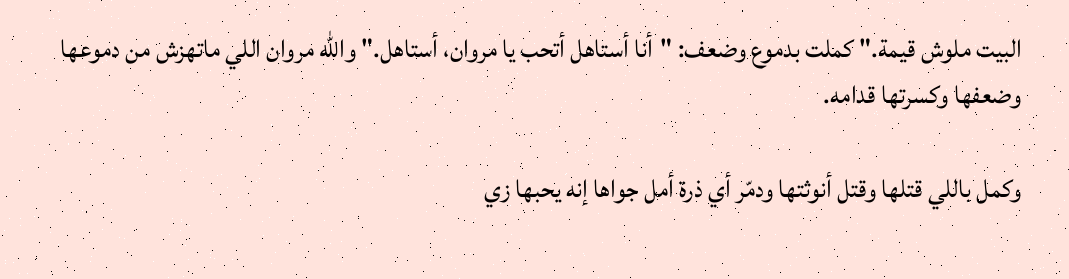البيت ملوش قيمة." كملت بدموع وضعف: "أنا أستاهل أتحب يا مروان، أستاهل." والله مروان اللي ماتهزش من دموعها وضعفها وكسرتها قدامه.

وكمل باللي قتلها وقتل أنوثتها ودمّر أي ذرة أمل جواها إنه يحبها زي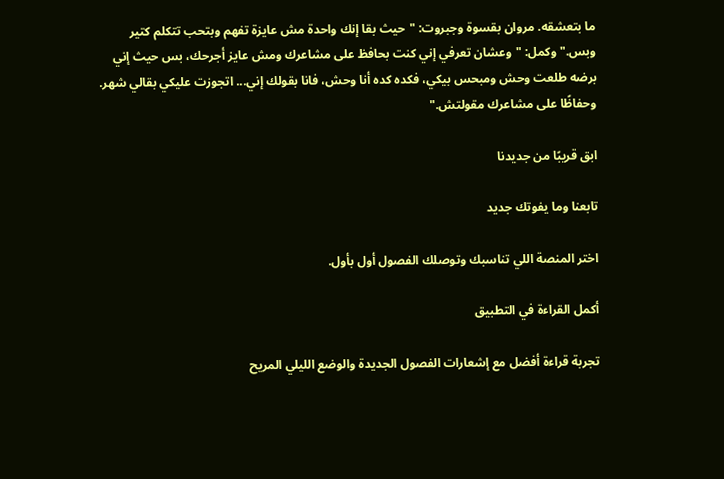ما بتعشقه. مروان بقسوة وجبروت: "حيث بقا إنك واحدة مش عايزة تفهم وبتحب تتكلم كتير وبس." وكمل: "وعشان تعرفي إني كنت بحافظ على مشاعرك ومش عايز أجرحك، بس حيث إني برضه طلعت وحش ومبحس بيكي، فكده كده أنا وحش، فانا بقولك إني... اتجوزت عليكي بقالي شهر. وحفاظًا على مشاعرك مقولتش."

ابق قريبًا من جديدنا

تابعنا وما يفوتك جديد

اختر المنصة اللي تناسبك وتوصلك الفصول أول بأول.

أكمل القراءة في التطبيق

تجربة قراءة أفضل مع إشعارات الفصول الجديدة والوضع الليلي المريح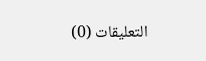التعليقات (0)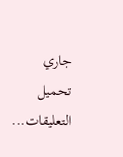جاري تحميل التعليقات...